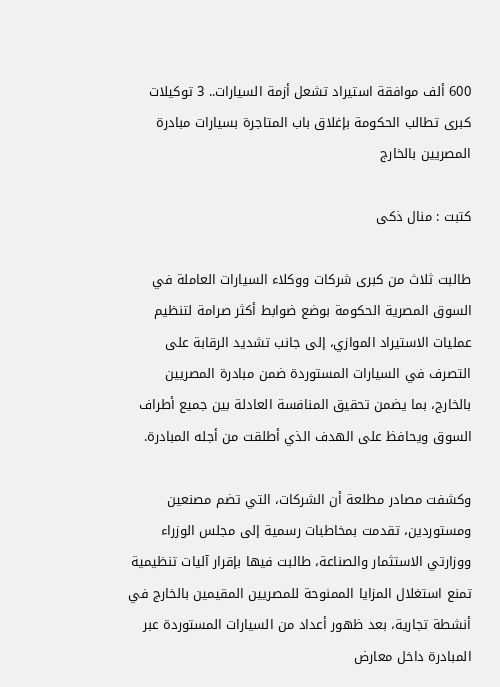600 ألف موافقة استيراد تشعل أزمة السيارات.. 3 توكيلات كبرى تطالب الحكومة بإغلاق باب المتاجرة بسيارات مبادرة المصريين بالخارج

كتبت : منال ذكى

طالبت ثلاث من كبرى شركات ووكلاء السيارات العاملة في السوق المصرية الحكومة بوضع ضوابط أكثر صرامة لتنظيم عمليات الاستيراد الموازي، إلى جانب تشديد الرقابة على التصرف في السيارات المستوردة ضمن مبادرة المصريين بالخارج، بما يضمن تحقيق المنافسة العادلة بين جميع أطراف السوق ويحافظ على الهدف الذي أطلقت من أجله المبادرة.

وكشفت مصادر مطلعة أن الشركات، التي تضم مصنعين ومستوردين، تقدمت بمخاطبات رسمية إلى مجلس الوزراء ووزارتي الاستثمار والصناعة، طالبت فيها بإقرار آليات تنظيمية تمنع استغلال المزايا الممنوحة للمصريين المقيمين بالخارج في أنشطة تجارية، بعد ظهور أعداد من السيارات المستوردة عبر المبادرة داخل معارض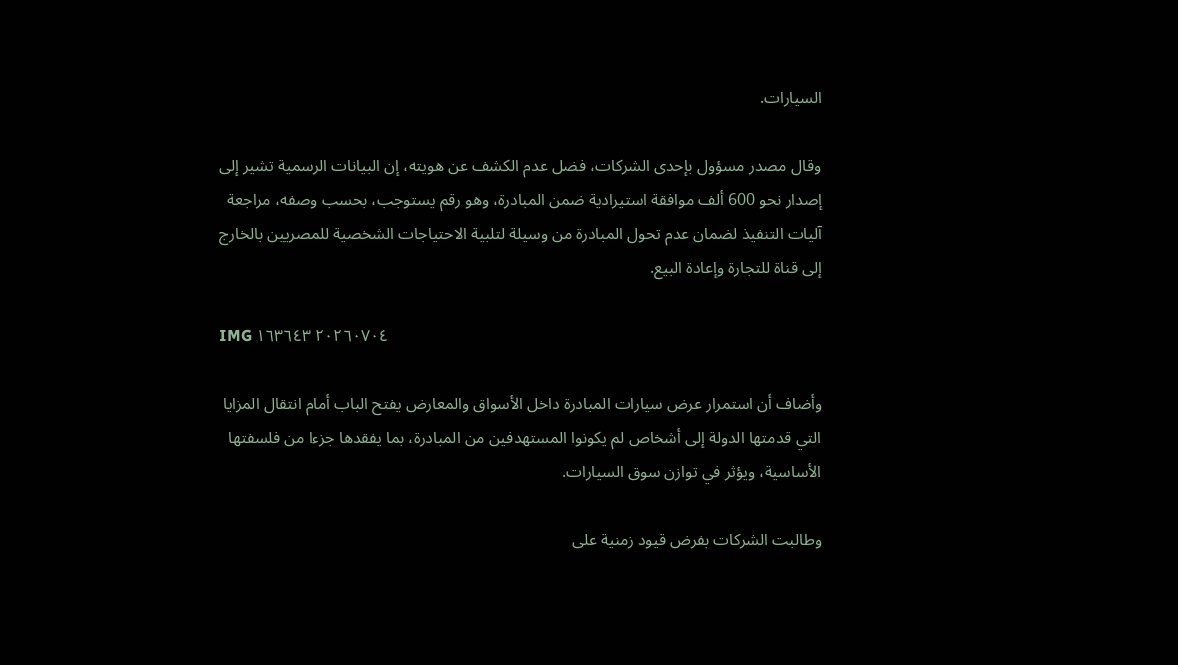السيارات.

وقال مصدر مسؤول بإحدى الشركات، فضل عدم الكشف عن هويته، إن البيانات الرسمية تشير إلى إصدار نحو 600 ألف موافقة استيرادية ضمن المبادرة، وهو رقم يستوجب، بحسب وصفه، مراجعة آليات التنفيذ لضمان عدم تحول المبادرة من وسيلة لتلبية الاحتياجات الشخصية للمصريين بالخارج إلى قناة للتجارة وإعادة البيع.

IMG ٢٠٢٦٠٧٠٤ ١٦٣٦٤٣

وأضاف أن استمرار عرض سيارات المبادرة داخل الأسواق والمعارض يفتح الباب أمام انتقال المزايا التي قدمتها الدولة إلى أشخاص لم يكونوا المستهدفين من المبادرة، بما يفقدها جزءا من فلسفتها الأساسية، ويؤثر في توازن سوق السيارات.

وطالبت الشركات بفرض قيود زمنية على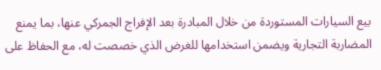بيع السيارات المستوردة من خلال المبادرة بعد الإفراج الجمركي عنها، بما يمنع المضاربة التجارية ويضمن استخدامها للغرض الذي خصصت له، مع الحفاظ على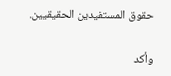حقوق المستفيدين الحقيقيين.

وأكد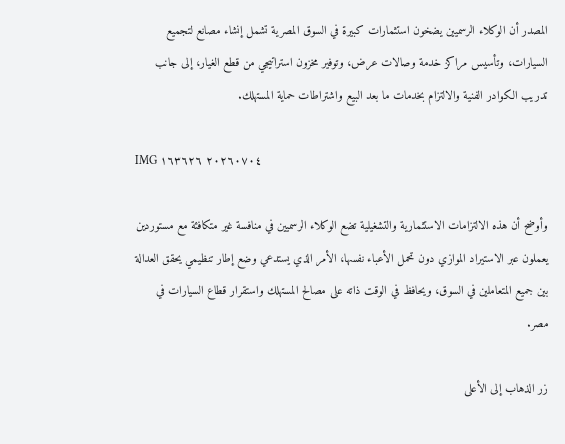المصدر أن الوكلاء الرسميين يضخون استثمارات كبيرة في السوق المصرية تشمل إنشاء مصانع لتجميع السيارات، وتأسيس مراكز خدمة وصالات عرض، وتوفير مخزون استراتيجي من قطع الغيار، إلى جانب تدريب الكوادر الفنية والالتزام بخدمات ما بعد البيع واشتراطات حماية المستهلك.

IMG ٢٠٢٦٠٧٠٤ ١٦٣٦٢٦

وأوضح أن هذه الالتزامات الاستثمارية والتشغيلية تضع الوكلاء الرسميين في منافسة غير متكافئة مع مستوردين يعملون عبر الاستيراد الموازي دون تحمل الأعباء نفسها، الأمر الذي يستدعي وضع إطار تنظيمي يحقق العدالة بين جميع المتعاملين في السوق، ويحافظ في الوقت ذاته على مصالح المستهلك واستقرار قطاع السيارات في مصر.

زر الذهاب إلى الأعلى